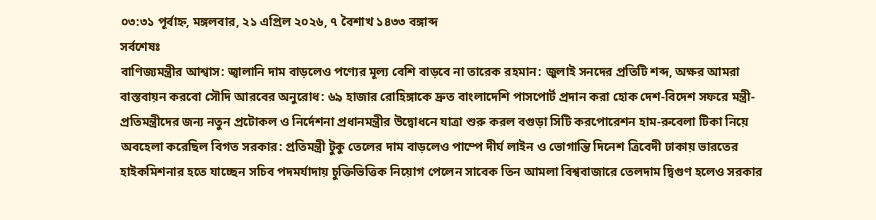০৩:৩১ পূর্বাহ্ন, মঙ্গলবার, ২১ এপ্রিল ২০২৬, ৭ বৈশাখ ১৪৩৩ বঙ্গাব্দ
সর্বশেষঃ
বাণিজ্যমন্ত্রীর আশ্বাস: জ্বালানি দাম বাড়লেও পণ্যের মূল্য বেশি বাড়বে না তারেক রহমান: জুলাই সনদের প্রতিটি শব্দ, অক্ষর আমরা বাস্তবায়ন করবো সৌদি আরবের অনুরোধ: ৬৯ হাজার রোহিঙ্গাকে দ্রুত বাংলাদেশি পাসপোর্ট প্রদান করা হোক দেশ-বিদেশ সফরে মন্ত্রী-প্রতিমন্ত্রীদের জন্য নতুন প্রটোকল ও নির্দেশনা প্রধানমন্ত্রীর উদ্বোধনে যাত্রা শুরু করল বগুড়া সিটি করপোরেশন হাম-রুবেলা টিকা নিয়ে অবহেলা করেছিল বিগত সরকার: প্রতিমন্ত্রী টুকু তেলের দাম বাড়লেও পাম্পে দীর্ঘ লাইন ও ভোগান্তি দিনেশ ত্রিবেদী ঢাকায় ভারতের হাইকমিশনার হতে যাচ্ছেন সচিব পদমর্যাদায় চুক্তিভিত্তিক নিয়োগ পেলেন সাবেক তিন আমলা বিশ্ববাজারে তেলদাম দ্বিগুণ হলেও সরকার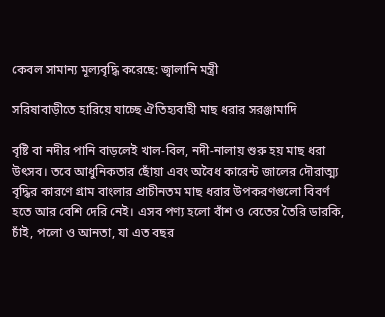কেবল সামান্য মূল্যবৃদ্ধি করেছে: জ্বালানি মন্ত্রী

সরিষাবাড়ীতে হারিয়ে যাচ্ছে ঐতিহ্যবাহী মাছ ধরার সরঞ্জামাদি

বৃষ্টি বা নদীর পানি বাড়লেই খাল-বিল, নদী-নালায় শুরু হয় মাছ ধরা উৎসব। তবে আধুনিকতার ছোঁয়া এবং অবৈধ কারেন্ট জালের দৌরাত্ম্য বৃদ্ধির কারণে গ্রাম বাংলার প্রাচীনতম মাছ ধরার উপকরণগুলো বিবর্ণ হতে আর বেশি দেরি নেই। এসব পণ্য হলো বাঁশ ও বেতের তৈরি ডারকি, চাঁই, পলো ও আনতা, যা এত বছর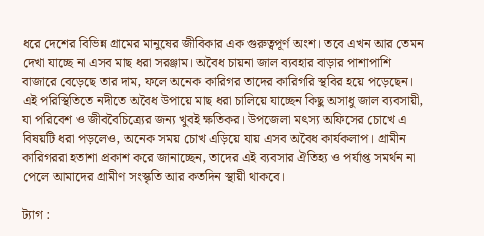ধরে দেশের বিভিন্ন গ্রামের মানুষের জীবিকার এক গুরুত্বপূর্ণ অংশ। তবে এখন আর তেমন দেখা যাচ্ছে না এসব মাছ ধরা সরঞ্জাম। অবৈধ চায়না জাল ব্যবহার বাড়ার পাশাপাশি বাজারে বেড়েছে তার দাম, ফলে অনেক কারিগর তাদের কারিগরি স্থবির হয়ে পড়েছেন। এই পরিস্থিতিতে নদীতে অবৈধ উপায়ে মাছ ধরা চালিয়ে যাচ্ছেন কিছু অসাধু জাল ব্যবসায়ী, যা পরিবেশ ও জীববৈচিত্র্যের জন্য খুবই ক্ষতিকর। উপজেলা মৎস্য অফিসের চোখে এ বিষয়টি ধরা পড়লেও, অনেক সময় চোখ এড়িয়ে যায় এসব অবৈধ কার্যকলাপ। গ্রামীন কারিগররা হতাশা প্রকাশ করে জানাচ্ছেন, তাদের এই ব্যবসার ঐতিহ্য ও পর্যাপ্ত সমর্থন না পেলে আমাদের গ্রামীণ সংস্কৃতি আর কতদিন স্থায়ী থাকবে।

ট্যাগ :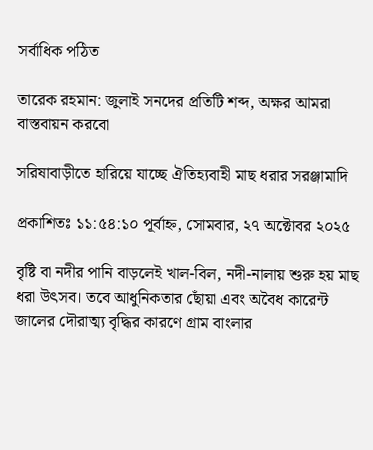সর্বাধিক পঠিত

তারেক রহমান: জুলাই সনদের প্রতিটি শব্দ, অক্ষর আমরা বাস্তবায়ন করবো

সরিষাবাড়ীতে হারিয়ে যাচ্ছে ঐতিহ্যবাহী মাছ ধরার সরঞ্জামাদি

প্রকাশিতঃ ১১:৫৪:১০ পূর্বাহ্ন, সোমবার, ২৭ অক্টোবর ২০২৫

বৃষ্টি বা নদীর পানি বাড়লেই খাল-বিল, নদী-নালায় শুরু হয় মাছ ধরা উৎসব। তবে আধুনিকতার ছোঁয়া এবং অবৈধ কারেন্ট জালের দৌরাত্ম্য বৃদ্ধির কারণে গ্রাম বাংলার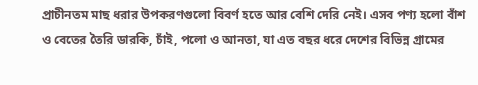প্রাচীনতম মাছ ধরার উপকরণগুলো বিবর্ণ হতে আর বেশি দেরি নেই। এসব পণ্য হলো বাঁশ ও বেতের তৈরি ডারকি, চাঁই, পলো ও আনতা, যা এত বছর ধরে দেশের বিভিন্ন গ্রামের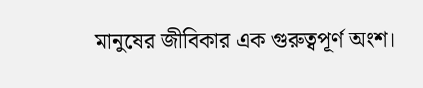মানুষের জীবিকার এক গুরুত্বপূর্ণ অংশ।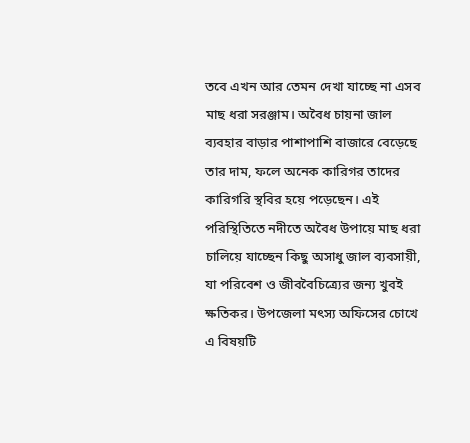তবে এখন আর তেমন দেখা যাচ্ছে না এসব মাছ ধরা সরঞ্জাম। অবৈধ চায়না জাল ব্যবহার বাড়ার পাশাপাশি বাজারে বেড়েছে তার দাম, ফলে অনেক কারিগর তাদের কারিগরি স্থবির হয়ে পড়েছেন। এই পরিস্থিতিতে নদীতে অবৈধ উপায়ে মাছ ধরা চালিয়ে যাচ্ছেন কিছু অসাধু জাল ব্যবসায়ী, যা পরিবেশ ও জীববৈচিত্র্যের জন্য খুবই ক্ষতিকর। উপজেলা মৎস্য অফিসের চোখে এ বিষয়টি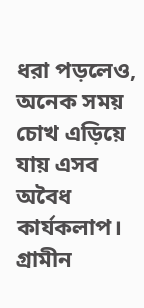ধরা পড়লেও, অনেক সময় চোখ এড়িয়ে যায় এসব অবৈধ কার্যকলাপ। গ্রামীন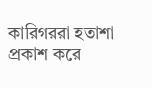কারিগররা হতাশা প্রকাশ করে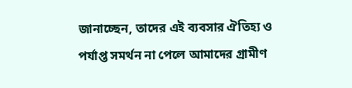জানাচ্ছেন, তাদের এই ব্যবসার ঐতিহ্য ও পর্যাপ্ত সমর্থন না পেলে আমাদের গ্রামীণ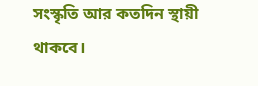সংস্কৃতি আর কতদিন স্থায়ী থাকবে।